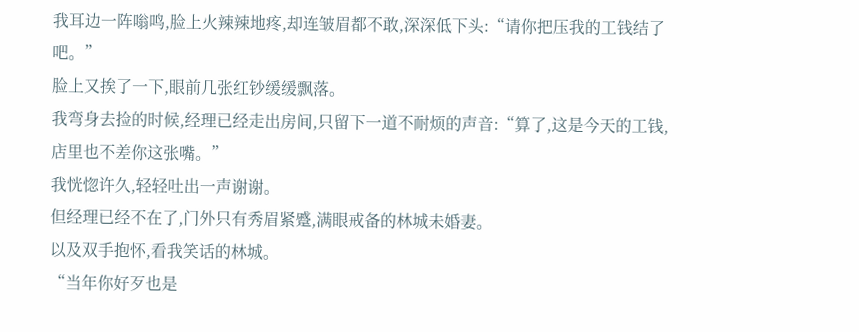我耳边一阵嗡鸣,脸上火辣辣地疼,却连皱眉都不敢,深深低下头:“请你把压我的工钱结了吧。”
脸上又挨了一下,眼前几张红钞缓缓飘落。
我弯身去捡的时候,经理已经走出房间,只留下一道不耐烦的声音:“算了,这是今天的工钱,店里也不差你这张嘴。”
我恍惚许久,轻轻吐出一声谢谢。
但经理已经不在了,门外只有秀眉紧蹙,满眼戒备的林城未婚妻。
以及双手抱怀,看我笑话的林城。
“当年你好歹也是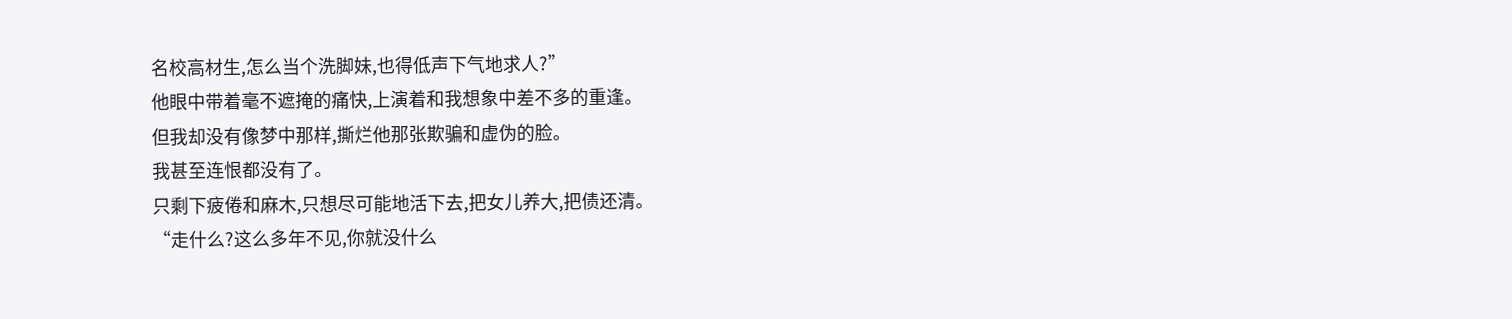名校高材生,怎么当个洗脚妹,也得低声下气地求人?”
他眼中带着毫不遮掩的痛快,上演着和我想象中差不多的重逢。
但我却没有像梦中那样,撕烂他那张欺骗和虚伪的脸。
我甚至连恨都没有了。
只剩下疲倦和麻木,只想尽可能地活下去,把女儿养大,把债还清。
“走什么?这么多年不见,你就没什么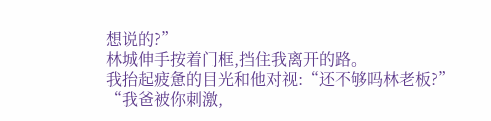想说的?”
林城伸手按着门框,挡住我离开的路。
我抬起疲惫的目光和他对视:“还不够吗林老板?”
“我爸被你刺激,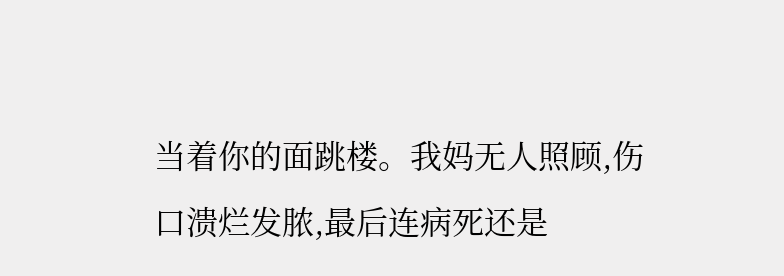当着你的面跳楼。我妈无人照顾,伤口溃烂发脓,最后连病死还是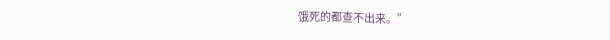饿死的都查不出来。”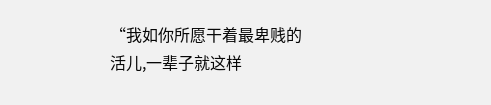“我如你所愿干着最卑贱的活儿,一辈子就这样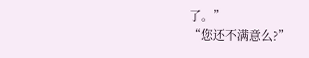了。”
“您还不满意么?”